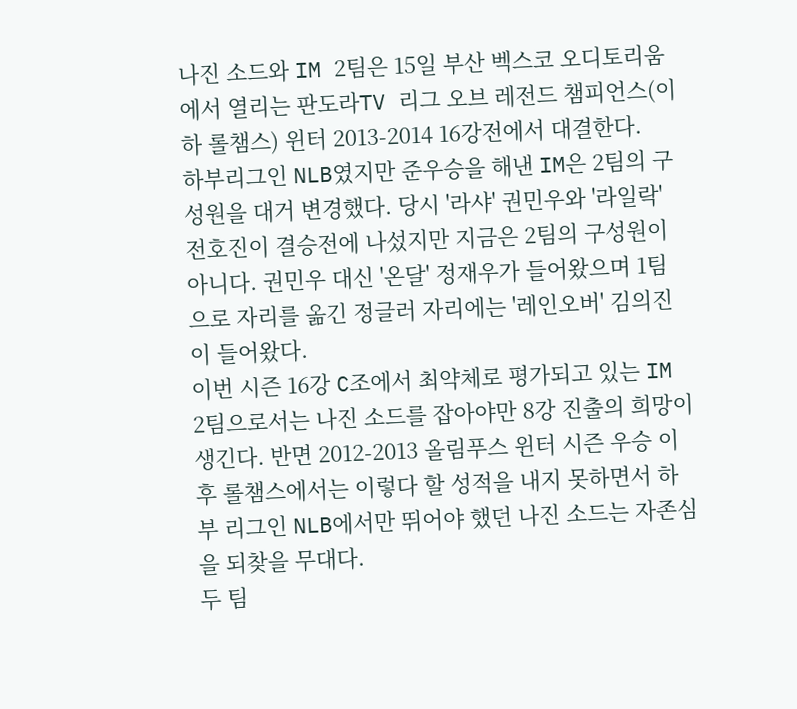나진 소드와 IM 2팀은 15일 부산 벡스코 오디토리움에서 열리는 판도라TV 리그 오브 레전드 챔피언스(이하 롤챔스) 윈터 2013-2014 16강전에서 대결한다.
하부리그인 NLB였지만 준우승을 해낸 IM은 2팀의 구성원을 대거 변경했다. 당시 '라샤' 권민우와 '라일락' 전호진이 결승전에 나섰지만 지금은 2팀의 구성원이 아니다. 권민우 대신 '온달' 정재우가 들어왔으며 1팀으로 자리를 옮긴 정글러 자리에는 '레인오버' 김의진이 들어왔다.
이번 시즌 16강 C조에서 최약체로 평가되고 있는 IM 2팀으로서는 나진 소드를 잡아야만 8강 진출의 희망이 생긴다. 반면 2012-2013 올림푸스 윈터 시즌 우승 이후 롤챔스에서는 이렇다 할 성적을 내지 못하면서 하부 리그인 NLB에서만 뛰어야 했던 나진 소드는 자존심을 되찾을 무대다.
두 팀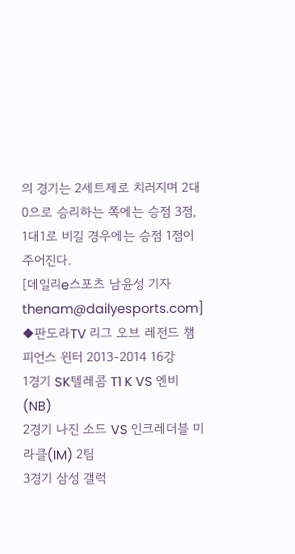의 경기는 2세트제로 치러지며 2대0으로 승리하는 쪽에는 승점 3점, 1대1로 비길 경우에는 승점 1점이 주어진다.
[데일리e스포츠 남윤성 기자 thenam@dailyesports.com]
◆판도라TV 리그 오브 레전드 챔피언스 윈터 2013-2014 16강
1경기 SK텔레콤 T1 K VS 엔비(NB)
2경기 나진 소드 VS 인크레더블 미라클(IM) 2팀
3경기 삼성 갤럭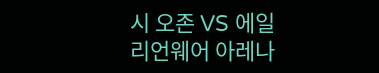시 오존 VS 에일리언웨어 아레나